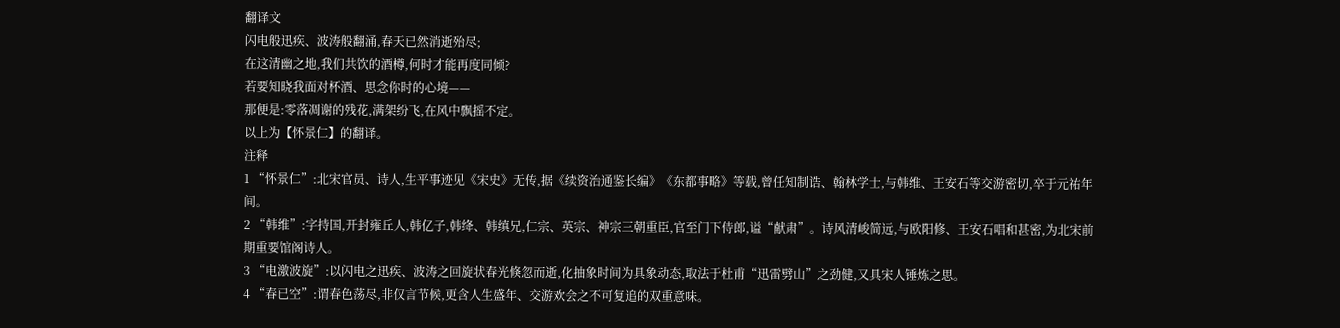翻译文
闪电般迅疾、波涛般翻涌,春天已然消逝殆尽;
在这清幽之地,我们共饮的酒樽,何时才能再度同倾?
若要知晓我面对杯酒、思念你时的心境——
那便是:零落凋谢的残花,满架纷飞,在风中飘摇不定。
以上为【怀景仁】的翻译。
注释
1 “怀景仁”:北宋官员、诗人,生平事迹见《宋史》无传,据《续资治通鉴长编》《东都事略》等载,曾任知制诰、翰林学士,与韩维、王安石等交游密切,卒于元祐年间。
2 “韩维”:字持国,开封雍丘人,韩亿子,韩绛、韩缜兄,仁宗、英宗、神宗三朝重臣,官至门下侍郎,谥“献肃”。诗风清峻简远,与欧阳修、王安石唱和甚密,为北宋前期重要馆阁诗人。
3 “电激波旋”:以闪电之迅疾、波涛之回旋状春光倏忽而逝,化抽象时间为具象动态,取法于杜甫“迅雷劈山”之劲健,又具宋人锤炼之思。
4 “春已空”:谓春色荡尽,非仅言节候,更含人生盛年、交游欢会之不可复追的双重意味。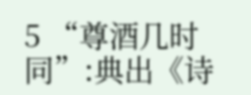5 “尊酒几时同”:典出《诗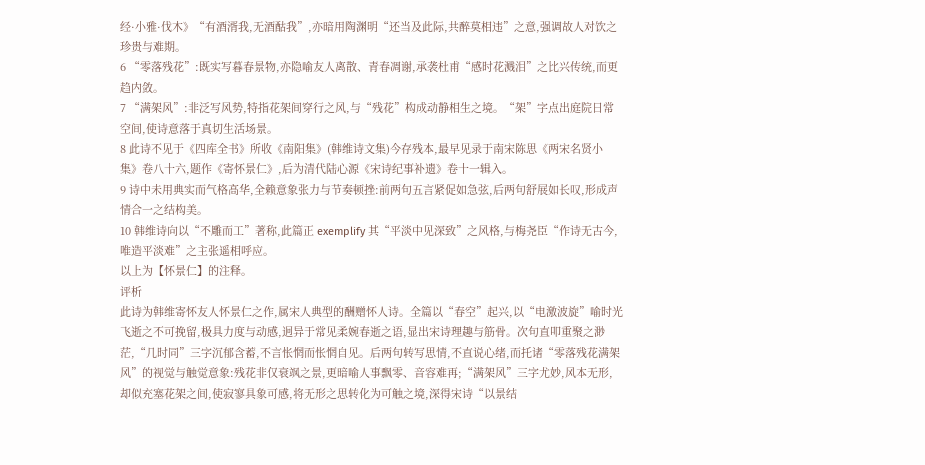经·小雅·伐木》“有酒湑我,无酒酤我”,亦暗用陶渊明“还当及此际,共醉莫相违”之意,强调故人对饮之珍贵与难期。
6 “零落残花”:既实写暮春景物,亦隐喻友人离散、青春凋谢,承袭杜甫“感时花溅泪”之比兴传统,而更趋内敛。
7 “满架风”:非泛写风势,特指花架间穿行之风,与“残花”构成动静相生之境。“架”字点出庭院日常空间,使诗意落于真切生活场景。
8 此诗不见于《四库全书》所收《南阳集》(韩维诗文集)今存残本,最早见录于南宋陈思《两宋名贤小集》卷八十六,题作《寄怀景仁》,后为清代陆心源《宋诗纪事补遗》卷十一辑入。
9 诗中未用典实而气格高华,全赖意象张力与节奏顿挫:前两句五言紧促如急弦,后两句舒展如长叹,形成声情合一之结构美。
10 韩维诗向以“不雕而工”著称,此篇正 exemplify 其“平淡中见深致”之风格,与梅尧臣“作诗无古今,唯造平淡难”之主张遥相呼应。
以上为【怀景仁】的注释。
评析
此诗为韩维寄怀友人怀景仁之作,属宋人典型的酬赠怀人诗。全篇以“春空”起兴,以“电激波旋”喻时光飞逝之不可挽留,极具力度与动感,迥异于常见柔婉春逝之语,显出宋诗理趣与筋骨。次句直叩重聚之渺茫,“几时同”三字沉郁含蓄,不言怅惘而怅惘自见。后两句转写思情,不直说心绪,而托诸“零落残花满架风”的视觉与触觉意象:残花非仅衰飒之景,更暗喻人事飘零、音容难再;“满架风”三字尤妙,风本无形,却似充塞花架之间,使寂寥具象可感,将无形之思转化为可触之境,深得宋诗“以景结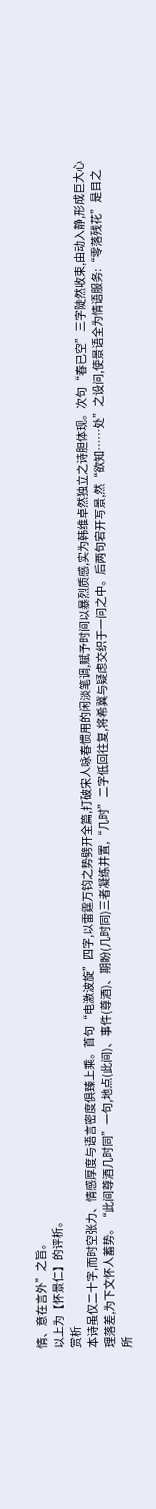情、意在言外”之旨。
以上为【怀景仁】的评析。
赏析
本诗虽仅二十字,而时空张力、情感厚度与语言密度俱臻上乘。首句“电激波旋”四字,以雷霆万钧之势劈开全篇,打破宋人咏春惯用的闲淡笔调,赋予时间以暴烈质感,实为韩维卓然独立之诗胆体现。次句“春已空”三字陡然收束,由动入静,形成巨大心理落差,为下文怀人蓄势。“此间尊酒几时同”一句,地点(此间)、事件(尊酒)、期盼(几时同)三者凝练并置,“几时”二字低回往复,将希冀与疑虑交织于一问之中。后两句宕开写景,然“欲知……处”之设问,使景语全为情语服务:“零落残花”是目之所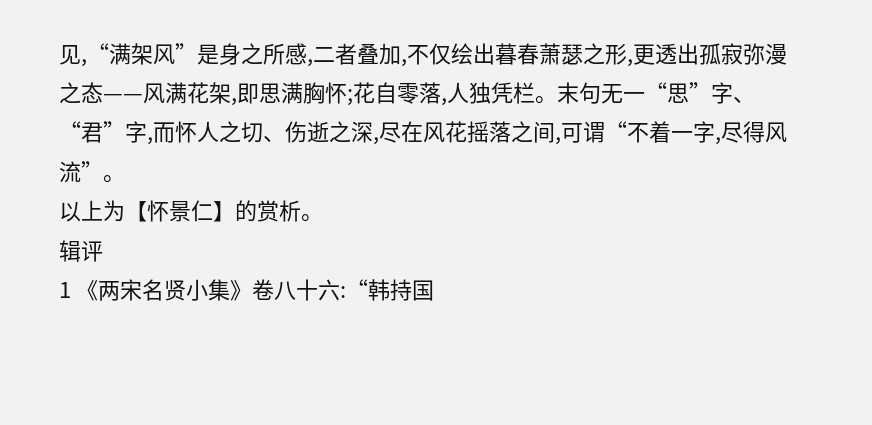见,“满架风”是身之所感,二者叠加,不仅绘出暮春萧瑟之形,更透出孤寂弥漫之态——风满花架,即思满胸怀;花自零落,人独凭栏。末句无一“思”字、“君”字,而怀人之切、伤逝之深,尽在风花摇落之间,可谓“不着一字,尽得风流”。
以上为【怀景仁】的赏析。
辑评
1 《两宋名贤小集》卷八十六:“韩持国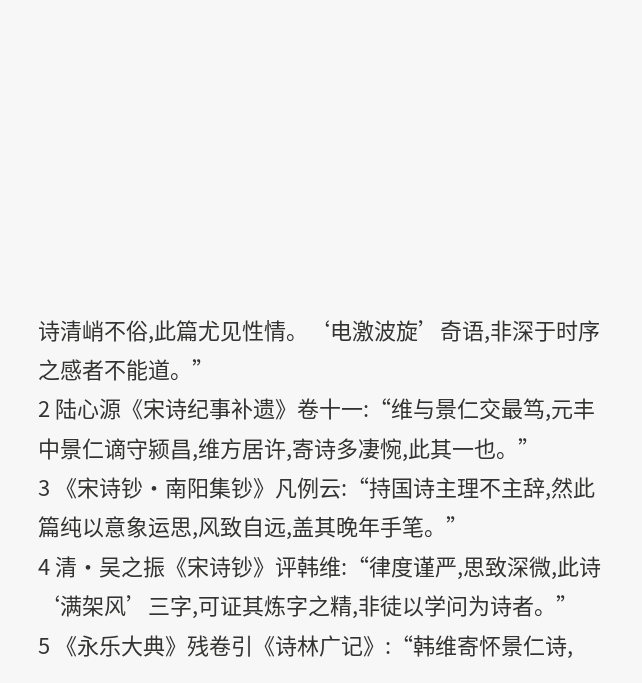诗清峭不俗,此篇尤见性情。‘电激波旋’奇语,非深于时序之感者不能道。”
2 陆心源《宋诗纪事补遗》卷十一:“维与景仁交最笃,元丰中景仁谪守颍昌,维方居许,寄诗多凄惋,此其一也。”
3 《宋诗钞·南阳集钞》凡例云:“持国诗主理不主辞,然此篇纯以意象运思,风致自远,盖其晚年手笔。”
4 清·吴之振《宋诗钞》评韩维:“律度谨严,思致深微,此诗‘满架风’三字,可证其炼字之精,非徒以学问为诗者。”
5 《永乐大典》残卷引《诗林广记》:“韩维寄怀景仁诗,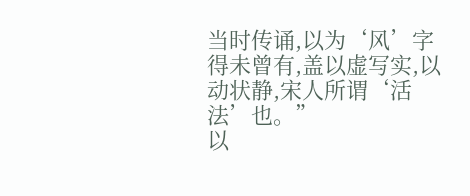当时传诵,以为‘风’字得未曾有,盖以虚写实,以动状静,宋人所谓‘活法’也。”
以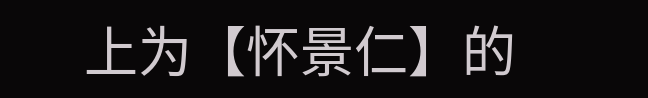上为【怀景仁】的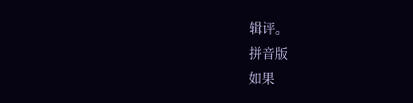辑评。
拼音版
如果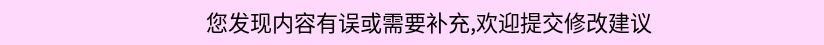您发现内容有误或需要补充,欢迎提交修改建议